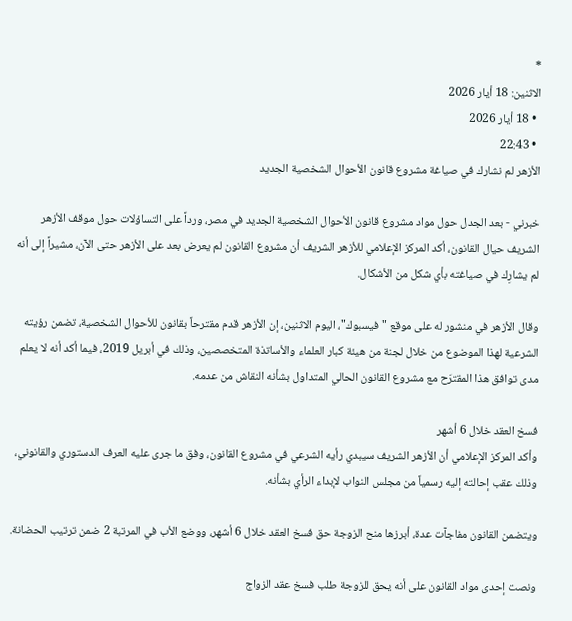*
الاثنين: 18 أيار 2026
  • 18 أيار 2026
  • 22:43
الأزهر لم نشارك في صياغة مشروع قانون الأحوال الشخصية الجديد

خبرني - بعد الجدل حول مواد مشروع قانون الأحوال الشخصية الجديد في مصر، ورداً على التساؤلات حول موقف الأزهر الشريف حيال القانون، أكد المركز الإعلامي للأزهر الشريف أن مشروع القانون لم يعرض بعد على الأزهر حتى الآن، مشيراً إلى أنه لم يشارِك في صياغته بأي شكل من الأشكال.

وقال الأزهر في منشور له على موقع "فيسبوك"، اليوم الاثنين، إن الأزهر قدم مقترحاً بقانون للأحوال الشخصية، تضمن رؤيته الشرعية لهذا الموضوع من خلال لجنة من هيئة كبار العلماء والأساتذة المتخصصين، وذلك في أبريل 2019، فيما أكد أنه لا يعلم مدى توافق هذا المقترَح مع مشروع القانون الحالي المتداول بشأنه النقاش من عدمه.

فسخ العقد خلال 6 أشهر
وأكد المركز الإعلامي أن الأزهر الشريف سيبدي رأيه الشرعي في مشروع القانون، وفق ما جرى عليه العرف الدستوري والقانوني، وذلك عقب إحالته إليه رسمياً من مجلس النواب لإبداء الرأي بشأنه.

ويتضمن القانون مفاجآت عدة، أبرزها منح الزوجة حق فسخ العقد خلال 6 أشهر، ووضع الأب في المرتبة 2 ضمن ترتيب الحضانة.

ونصت إحدى مواد القانون على أنه يحق للزوجة طلب فسخ عقد الزواج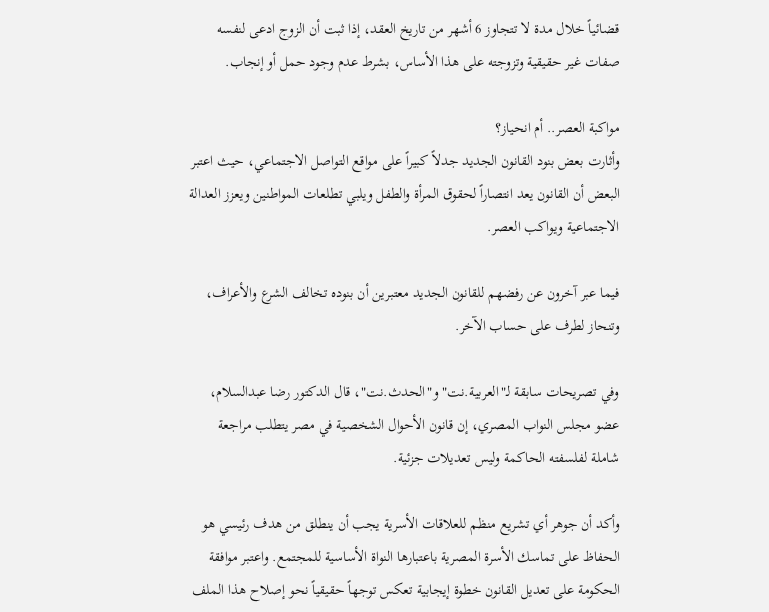قضائياً خلال مدة لا تتجاوز 6 أشهر من تاريخ العقد، إذا ثبت أن الزوج ادعى لنفسه صفات غير حقيقية وتزوجته على هذا الأساس، بشرط عدم وجود حمل أو إنجاب.

مواكبة العصر.. أم انحياز؟
وأثارت بعض بنود القانون الجديد جدلاً كبيراً على مواقع التواصل الاجتماعي، حيث اعتبر البعض أن القانون يعد انتصاراً لحقوق المرأة والطفل ويلبي تطلعات المواطنين ويعزز العدالة الاجتماعية ويواكب العصر.

فيما عبر آخرون عن رفضهم للقانون الجديد معتبرين أن بنوده تخالف الشرع والأعراف، وتنحاز لطرف على حساب الآخر.

وفي تصريحات سابقة لـ"العربية.نت" و"الحدث.نت"، قال الدكتور رضا عبدالسلام، عضو مجلس النواب المصري، إن قانون الأحوال الشخصية في مصر يتطلب مراجعة شاملة لفلسفته الحاكمة وليس تعديلات جزئية.

وأكد أن جوهر أي تشريع منظم للعلاقات الأسرية يجب أن ينطلق من هدف رئيسي هو الحفاظ على تماسك الأسرة المصرية باعتبارها النواة الأساسية للمجتمع. واعتبر موافقة الحكومة على تعديل القانون خطوة إيجابية تعكس توجهاً حقيقياً نحو إصلاح هذا الملف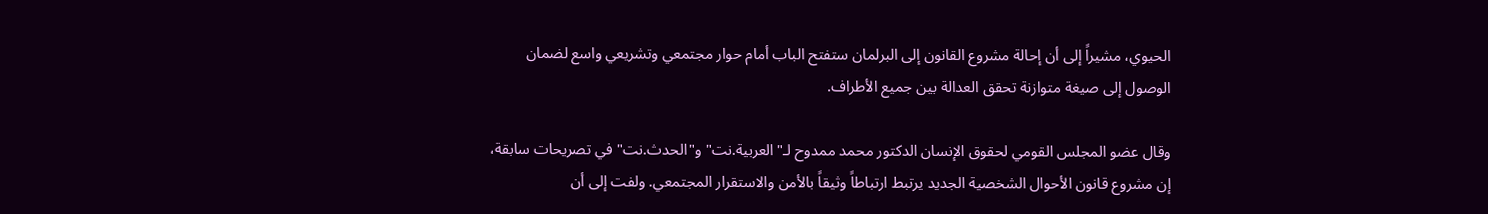الحيوي، مشيراً إلى أن إحالة مشروع القانون إلى البرلمان ستفتح الباب أمام حوار مجتمعي وتشريعي واسع لضمان الوصول إلى صيغة متوازنة تحقق العدالة بين جميع الأطراف.

وقال عضو المجلس القومي لحقوق الإنسان الدكتور محمد ممدوح لـ"العربية.نت" و"الحدث.نت" في تصريحات سابقة، إن مشروع قانون الأحوال الشخصية الجديد يرتبط ارتباطاً وثيقاً بالأمن والاستقرار المجتمعي. ولفت إلى أن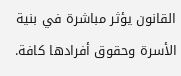القانون يؤثر مباشرة في بنية الأسرة وحقوق أفرادها كافة.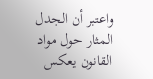واعتبر أن الجدل المثار حول مواد القانون يعكس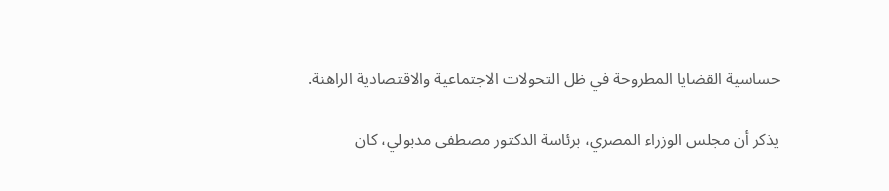حساسية القضايا المطروحة في ظل التحولات الاجتماعية والاقتصادية الراهنة.

يذكر أن مجلس الوزراء المصري، برئاسة الدكتور مصطفى مدبولي، كان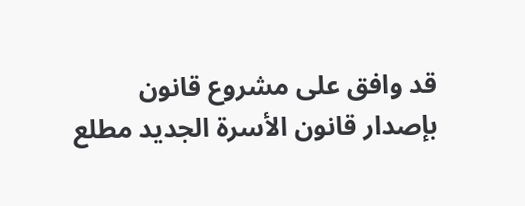قد وافق على مشروع قانون بإصدار قانون الأسرة الجديد مطلع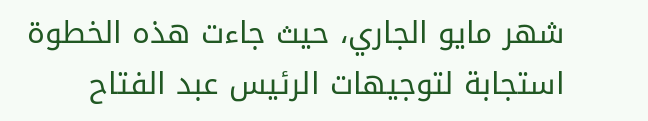شهر مايو الجاري، حيث جاءت هذه الخطوة استجابة لتوجيهات الرئيس عبد الفتاح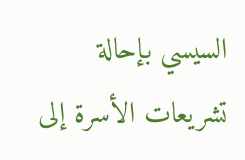السيسي بإحالة تشريعات الأسرة إلى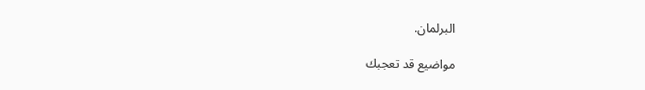البرلمان.

مواضيع قد تعجبك